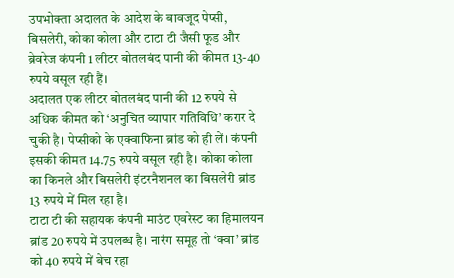उपभोक्ता अदालत के आदेश के बावजूद पेप्सी, बिसलेरी, कोका कोला और टाटा टी जैसी फूड और ब्रेवरेज कंपनी 1 लीटर बोतलबंद पानी की कीमत 13-40 रुपये वसूल रही हैं।
अदालत एक लीटर बोतलबंद पानी की 12 रुपये से अधिक कीमत को ‘अनुचित व्यापार गतिविधि’ करार दे चुकी है। पेप्सीको के एक्वाफिना ब्रांड को ही लें। कंपनी इसकी कीमत 14.75 रुपये वसूल रही है। कोका कोला का किनले और बिसलेरी इंटरनैशनल का बिसलेरी ब्रांड 13 रुपये में मिल रहा है।
टाटा टी की सहायक कंपनी माउंट एवरेस्ट का हिमालयन ब्रांड 20 रुपये में उपलब्ध है। नारंग समूह तो ‘क्वा’ ब्रांड को 40 रुपये में बेच रहा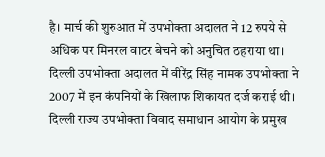है। मार्च की शुरुआत में उपभोक्ता अदालत ने 12 रुपये से अधिक पर मिनरल वाटर बेचने को अनुचित ठहराया था। दिल्ली उपभोक्ता अदालत में वीरेंद्र सिंह नामक उपभोक्ता ने 2007 में इन कंपनियों के खिलाफ शिकायत दर्ज कराई थी।
दिल्ली राज्य उपभोक्ता विवाद समाधान आयोग के प्रमुख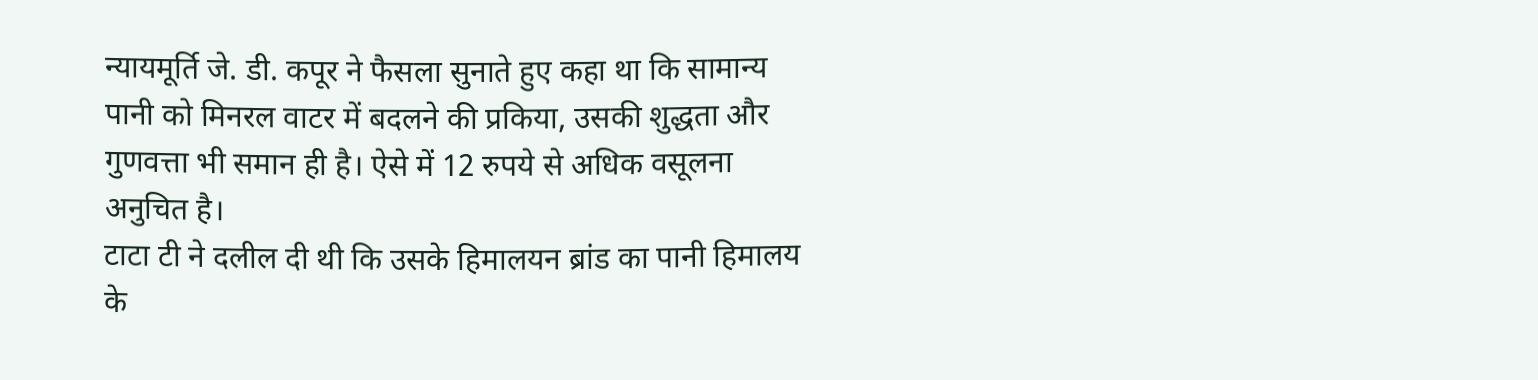न्यायमूर्ति जे. डी. कपूर ने फैसला सुनाते हुए कहा था कि सामान्य पानी को मिनरल वाटर में बदलने की प्रकिया, उसकी शुद्धता और गुणवत्ता भी समान ही है। ऐसे में 12 रुपये से अधिक वसूलना अनुचित है।
टाटा टी ने दलील दी थी कि उसके हिमालयन ब्रांड का पानी हिमालय के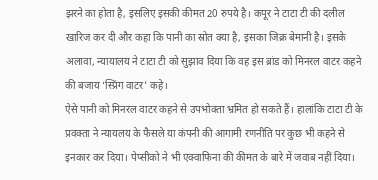झरने का होता है, इसलिए इसकी कीमत 20 रुपये है। कपूर ने टाटा टी की दलील खारिज कर दी और कहा कि पानी का स्रोत क्या है, इसका जिक्र बेमानी है। इसके अलावा, न्यायालय ने टाटा टी को सुझाव दिया कि वह इस ब्रांड को मिनरल वाटर कहने की बजाय ‘स्प्रिंग वाटर’ कहे।
ऐसे पानी को मिनरल वाटर कहने से उपभोक्ता भ्रमित हो सकते हैं। हालांकि टाटा टी के प्रवक्ता ने न्यायलय के फैसले या कंपनी की आगामी रणनीति पर कुछ भी कहने से इनकार कर दिया। पेप्सीको ने भी एक्वाफिना की कीमत के बारे में जवाब नहीं दिया।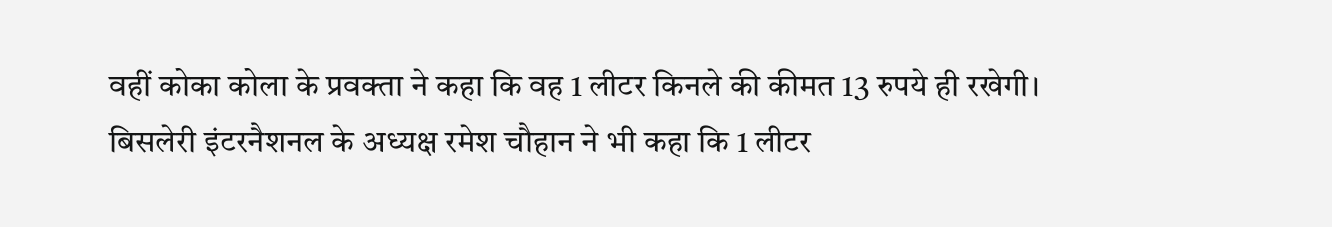वहीं कोका कोला के प्रवक्ता ने कहा कि वह 1 लीटर किनले की कीमत 13 रुपये ही रखेगी।
बिसलेरी इंटरनैशनल के अध्यक्ष रमेश चौहान ने भी कहा कि 1 लीटर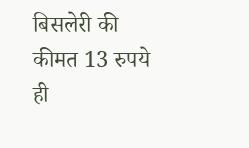बिसलेरी की कीमत 13 रुपये ही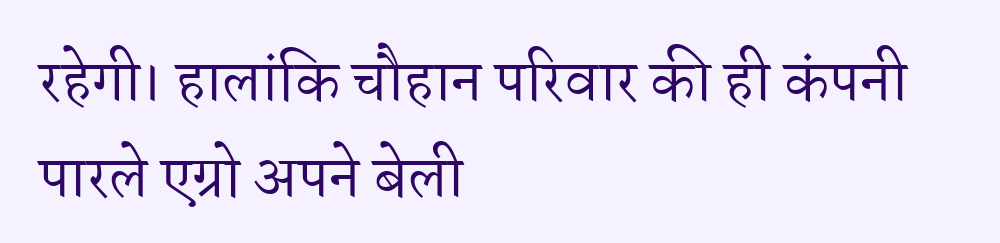रहेगी। हालांकि चौहान परिवार की ही कंपनी पारले एग्रो अपने बेली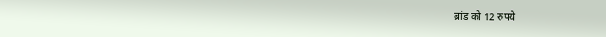ब्रांड को 12 रुपये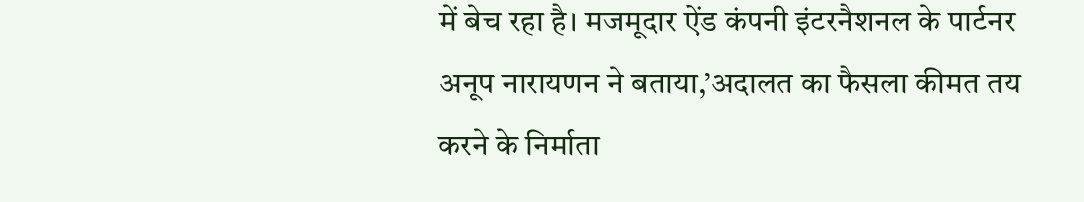में बेच रहा है। मजमूदार ऐंड कंपनी इंटरनैशनल के पार्टनर अनूप नारायणन ने बताया,’अदालत का फैसला कीमत तय करने के निर्माता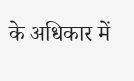के अधिकार में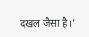दखल जैसा है।’